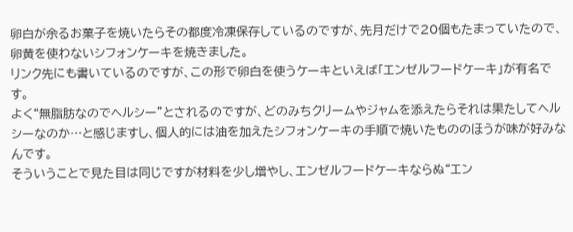卵白が余るお菓子を焼いたらその都度冷凍保存しているのですが、先月だけで20個もたまっていたので、卵黄を使わないシフォンケーキを焼きました。
リンク先にも書いているのですが、この形で卵白を使うケーキといえば「エンゼルフードケーキ」が有名です。
よく“無脂肪なのでヘルシー”とされるのですが、どのみちクリームやジャムを添えたらそれは果たしてヘルシーなのか…と感じますし、個人的には油を加えたシフォンケーキの手順で焼いたもののほうが味が好みなんです。
そういうことで見た目は同じですが材料を少し増やし、エンゼルフードケーキならぬ“エン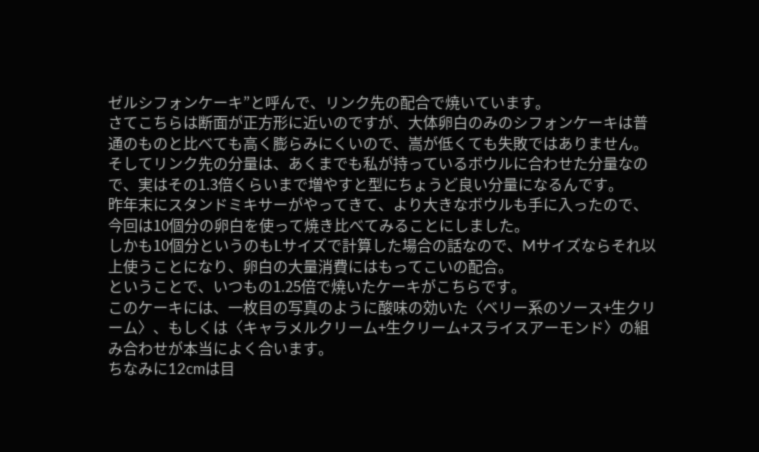ゼルシフォンケーキ”と呼んで、リンク先の配合で焼いています。
さてこちらは断面が正方形に近いのですが、大体卵白のみのシフォンケーキは普通のものと比べても高く膨らみにくいので、嵩が低くても失敗ではありません。
そしてリンク先の分量は、あくまでも私が持っているボウルに合わせた分量なので、実はその1.3倍くらいまで増やすと型にちょうど良い分量になるんです。
昨年末にスタンドミキサーがやってきて、より大きなボウルも手に入ったので、今回は10個分の卵白を使って焼き比べてみることにしました。
しかも10個分というのもLサイズで計算した場合の話なので、Mサイズならそれ以上使うことになり、卵白の大量消費にはもってこいの配合。
ということで、いつもの1.25倍で焼いたケーキがこちらです。
このケーキには、一枚目の写真のように酸味の効いた〈ベリー系のソース+生クリーム〉、もしくは〈キャラメルクリーム+生クリーム+スライスアーモンド〉の組み合わせが本当によく合います。
ちなみに12cmは目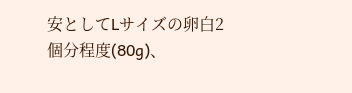安としてLサイズの卵白2個分程度(80g)、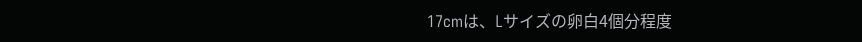17cmは、Lサイズの卵白4個分程度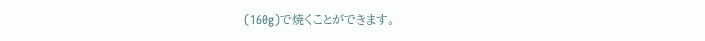(160g)で焼くことができます。